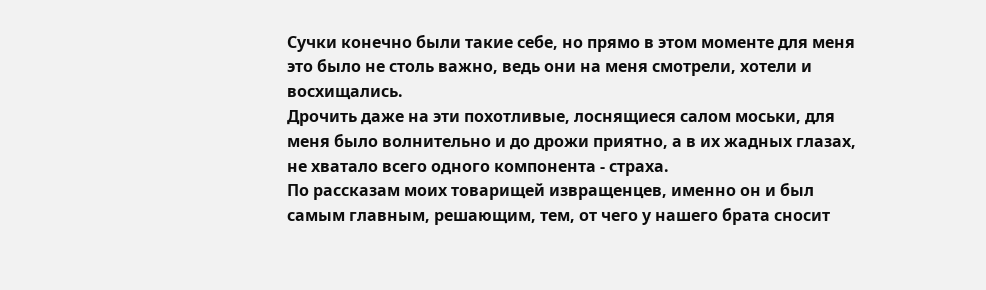Сучки конечно были такие себе, но прямо в этом моменте для меня это было не столь важно, ведь они на меня смотрели, хотели и восхищались.
Дрочить даже на эти похотливые, лоснящиеся салом моськи, для меня было волнительно и до дрожи приятно, а в их жадных глазах, не хватало всего одного компонента - страха.
По рассказам моих товарищей извращенцев, именно он и был самым главным, решающим, тем, от чего у нашего брата сносит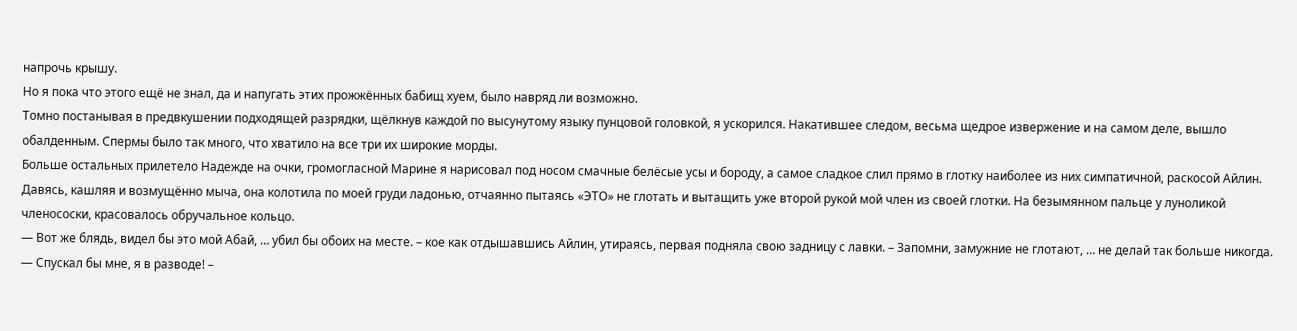напрочь крышу.
Но я пока что этого ещё не знал, да и напугать этих прожжённых бабищ хуем, было навряд ли возможно.
Томно постанывая в предвкушении подходящей разрядки, щёлкнув каждой по высунутому языку пунцовой головкой, я ускорился. Накатившее следом, весьма щедрое извержение и на самом деле, вышло обалденным. Спермы было так много, что хватило на все три их широкие морды.
Больше остальных прилетело Надежде на очки, громогласной Марине я нарисовал под носом смачные белёсые усы и бороду, а самое сладкое слил прямо в глотку наиболее из них симпатичной, раскосой Айлин.
Давясь, кашляя и возмущённо мыча, она колотила по моей груди ладонью, отчаянно пытаясь «ЭТО» не глотать и вытащить уже второй рукой мой член из своей глотки. На безымянном пальце у луноликой членососки, красовалось обручальное кольцо.
— Вот же блядь, видел бы это мой Абай, … убил бы обоих на месте. – кое как отдышавшись Айлин, утираясь, первая подняла свою задницу с лавки. – Запомни, замужние не глотают, … не делай так больше никогда.
— Спускал бы мне, я в разводе! –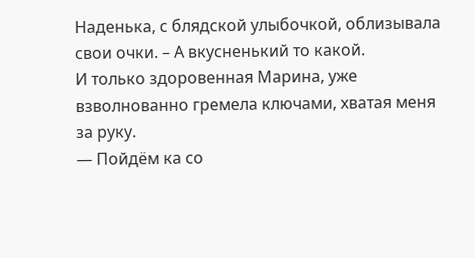Наденька, с блядской улыбочкой, облизывала свои очки. – А вкусненький то какой.
И только здоровенная Марина, уже взволнованно гремела ключами, хватая меня за руку.
— Пойдём ка со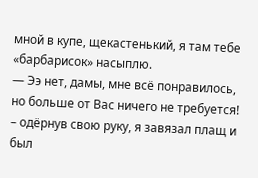мной в купе, щекастенький, я там тебе «барбарисок» насыплю.
— Ээ нет, дамы, мне всё понравилось, но больше от Вас ничего не требуется! – одёрнув свою руку, я завязал плащ и был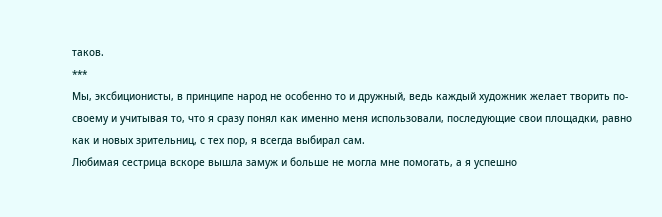таков.
***
Мы, эксбиционисты, в принципе народ не особенно то и дружный, ведь каждый художник желает творить по-своему и учитывая то, что я сразу понял как именно меня использовали, последующие свои площадки, равно как и новых зрительниц, с тех пор, я всегда выбирал сам.
Любимая сестрица вскоре вышла замуж и больше не могла мне помогать, а я успешно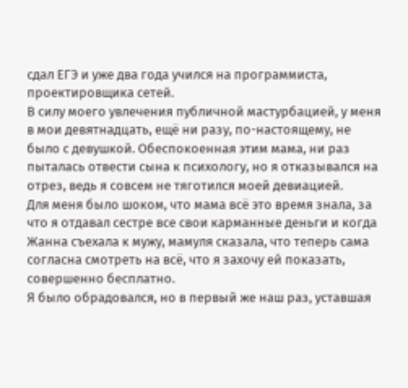сдал ЕГЭ и уже два года учился на программиста, проектировщика сетей.
В силу моего увлечения публичной мастурбацией, у меня в мои девятнадцать, ещё ни разу, по-настоящему, не было с девушкой. Обеспокоенная этим мама, ни раз пыталась отвести сына к психологу, но я отказывался на отрез, ведь я совсем не тяготился моей девиацией.
Для меня было шоком, что мама всё это время знала, за что я отдавал сестре все свои карманные деньги и когда Жанна съехала к мужу, мамуля сказала, что теперь сама согласна смотреть на всё, что я захочу ей показать, совершенно бесплатно.
Я было обрадовался, но в первый же наш раз, уставшая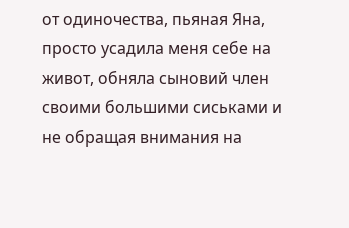от одиночества, пьяная Яна, просто усадила меня себе на живот, обняла сыновий член своими большими сиськами и не обращая внимания на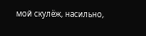мой скулёж, насильно,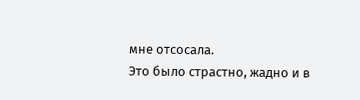мне отсосала.
Это было страстно, жадно и в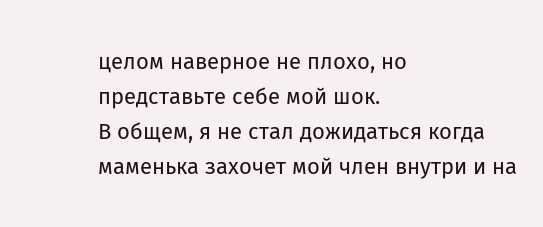целом наверное не плохо, но представьте себе мой шок.
В общем, я не стал дожидаться когда маменька захочет мой член внутри и на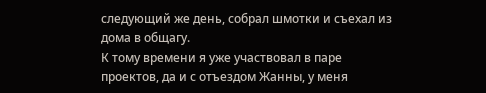следующий же день, собрал шмотки и съехал из дома в общагу.
К тому времени я уже участвовал в паре проектов, да и с отъездом Жанны, у меня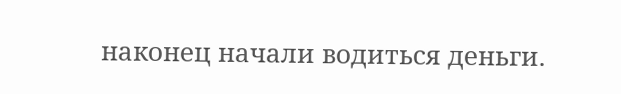наконец начали водиться деньги.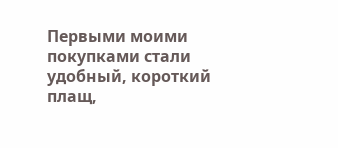Первыми моими покупками стали удобный, короткий плащ,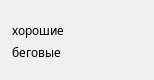хорошие беговые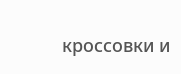кроссовки и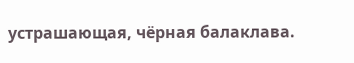устрашающая, чёрная балаклава.